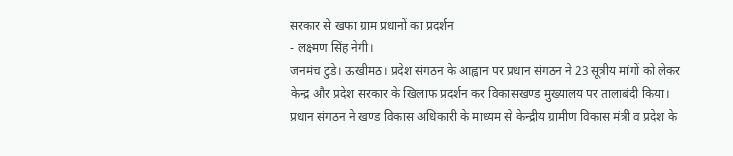सरकार से खफा ग्राम प्रधानों का प्रदर्शन
- लक्ष्मण सिंह नेगी।
जनमंच टुडे। ऊखीमठ। प्रदेश संगठन के आह्वान पर प्रधान संगठन ने 23 सूत्रीय मांगों को लेकर केन्द्र और प्रदेश सरकार के खिलाफ प्रदर्शन कर विकासखण्ड मुख्यालय पर तालाबंदी किया। प्रधान संगठन ने खण्ड विकास अधिकारी के माध्यम से केन्द्रीय ग्रामीण विकास मंत्री व प्रदेश के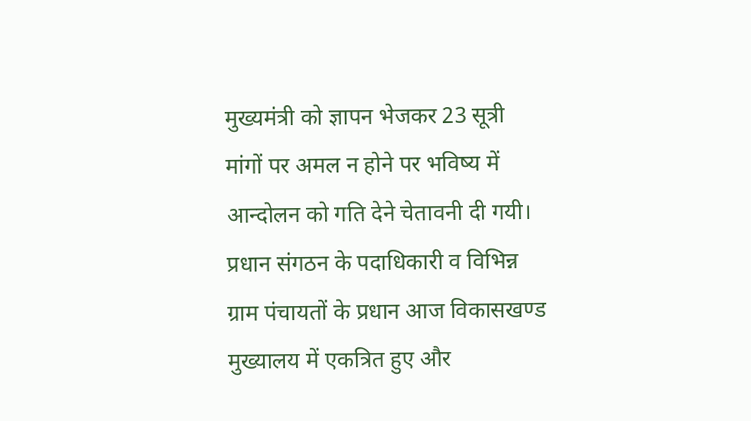मुख्यमंत्री को ज्ञापन भेजकर 23 सूत्री मांगों पर अमल न होने पर भविष्य में आन्दोलन को गति देने चेतावनी दी गयी। प्रधान संगठन के पदाधिकारी व विभिन्न ग्राम पंचायतों के प्रधान आज विकासखण्ड मुख्यालय में एकत्रित हुए और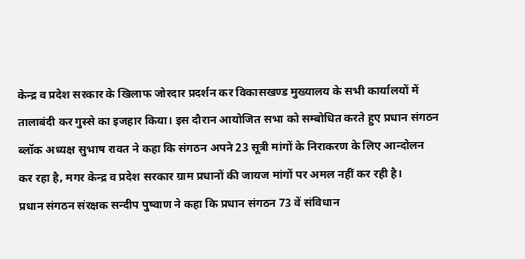केन्द्र व प्रदेश सरकार के खिलाफ जोरदार प्रदर्शन कर विकासखण्ड मुख्यालय के सभी कार्यालयों में तालाबंदी कर गुस्से का इजहार किया। इस दौरान आयोजित सभा को सम्बोधित करते हुए प्रधान संगठन ब्लॉक अध्यक्ष सुभाष रावत ने कहा कि संगठन अपने 23 सूत्री मांगों के निराकरण के लिए आन्दोलन कर रहा है, मगर केन्द्र व प्रदेश सरकार ग्राम प्रधानों की जायज मांगों पर अमल नहीं कर रही है।
प्रधान संगठन संरक्षक सन्दीप पुष्वाण ने कहा कि प्रधान संगठन 73 वें संविधान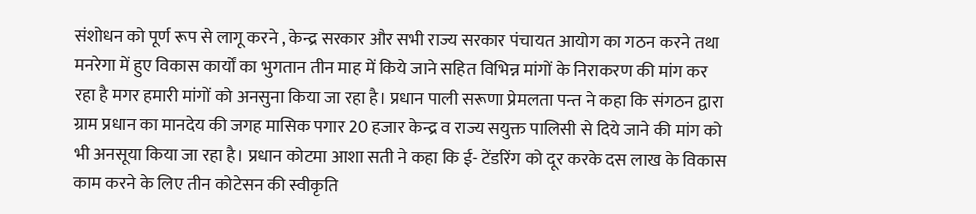संशोधन को पूर्ण रूप से लागू करने , केन्द्र सरकार और सभी राज्य सरकार पंचायत आयोग का गठन करने तथा मनरेगा में हुए विकास कार्यों का भुगतान तीन माह में किये जाने सहित विभिन्न मांगों के निराकरण की मांग कर रहा है मगर हमारी मांगों को अनसुना किया जा रहा है। प्रधान पाली सरूणा प्रेमलता पन्त ने कहा कि संगठन द्वारा ग्राम प्रधान का मानदेय की जगह मासिक पगार 20 हजार केन्द्र व राज्य सयुक्त पालिसी से दिये जाने की मांग को भी अनसूया किया जा रहा है। प्रधान कोटमा आशा सती ने कहा कि ई- टेंडरिंग को दूर करके दस लाख के विकास काम करने के लिए तीन कोटेसन की स्वीकृति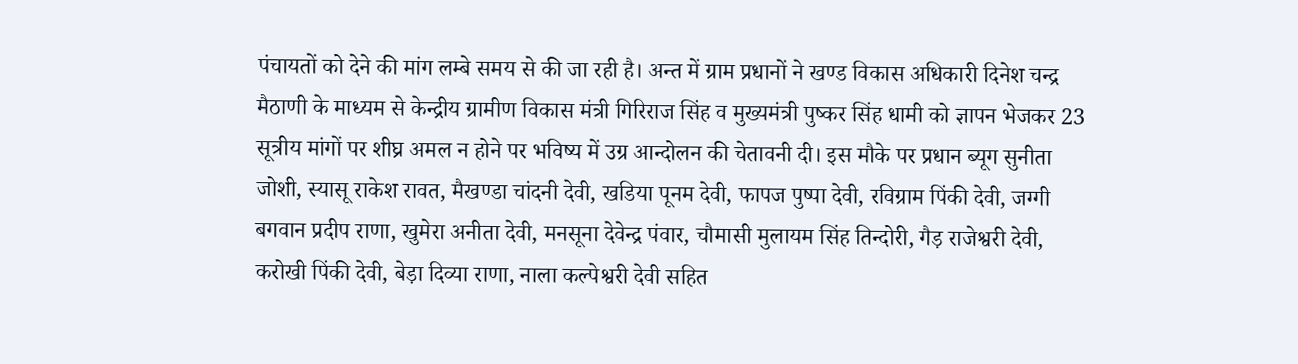पंचायतों को देने की मांग लम्बे समय से की जा रही है। अन्त में ग्राम प्रधानों ने खण्ड विकास अधिकारी दिनेश चन्द्र मैठाणी के माध्यम से केन्द्रीय ग्रामीण विकास मंत्री गिरिराज सिंह व मुख्यमंत्री पुष्कर सिंह धामी को ज्ञापन भेजकर 23 सूत्रीय मांगों पर शीघ्र अमल न होने पर भविष्य में उग्र आन्दोलन की चेतावनी दी। इस मौके पर प्रधान ब्यूग सुनीता जोशी, स्यासू राकेश रावत, मैखण्डा चांदनी देवी, खडिया पूनम देवी, फापज पुष्पा देवी, रविग्राम पिंकी देवी, जग्गी बगवान प्रदीप राणा, खुमेरा अनीता देवी, मनसूना देवेन्द्र पंवार, चौमासी मुलायम सिंह तिन्दोरी, गैड़ राजेश्वरी देवी, करोखी पिंकी देवी, बेड़ा दिव्या राणा, नाला कल्पेश्वरी देवी सहित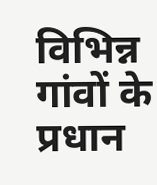विभिन्न गांवों के प्रधान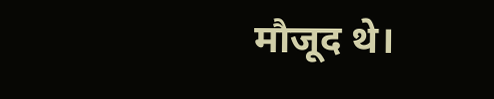मौजूद थे।